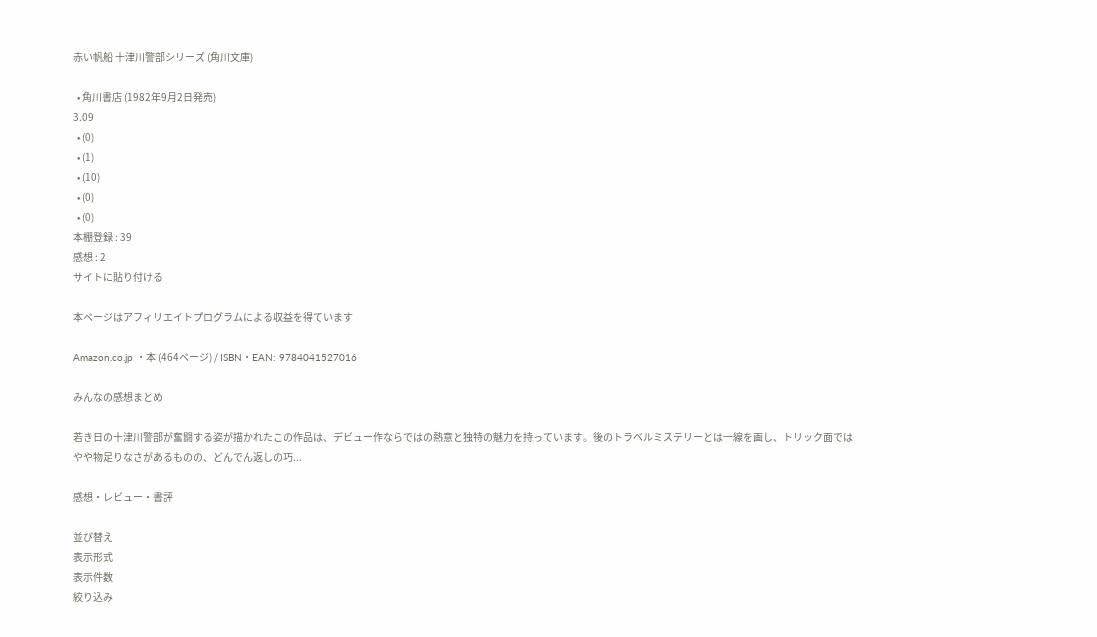赤い帆船 十津川警部シリーズ (角川文庫)

  • 角川書店 (1982年9月2日発売)
3.09
  • (0)
  • (1)
  • (10)
  • (0)
  • (0)
本棚登録 : 39
感想 : 2
サイトに貼り付ける

本ページはアフィリエイトプログラムによる収益を得ています

Amazon.co.jp ・本 (464ページ) / ISBN・EAN: 9784041527016

みんなの感想まとめ

若き日の十津川警部が奮闘する姿が描かれたこの作品は、デビュー作ならではの熱意と独特の魅力を持っています。後のトラベルミステリーとは一線を画し、トリック面ではやや物足りなさがあるものの、どんでん返しの巧...

感想・レビュー・書評

並び替え
表示形式
表示件数
絞り込み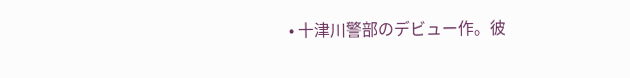• 十津川警部のデビュー作。彼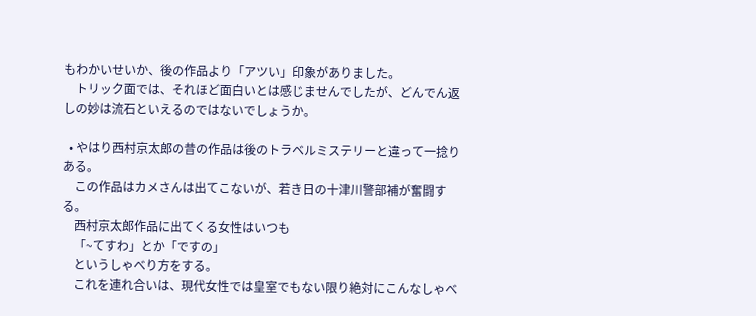もわかいせいか、後の作品より「アツい」印象がありました。
    トリック面では、それほど面白いとは感じませんでしたが、どんでん返しの妙は流石といえるのではないでしょうか。

  • やはり西村京太郎の昔の作品は後のトラベルミステリーと違って一捻りある。
    この作品はカメさんは出てこないが、若き日の十津川警部補が奮闘する。
    西村京太郎作品に出てくる女性はいつも
    「~てすわ」とか「ですの」
    というしゃべり方をする。
    これを連れ合いは、現代女性では皇室でもない限り絶対にこんなしゃべ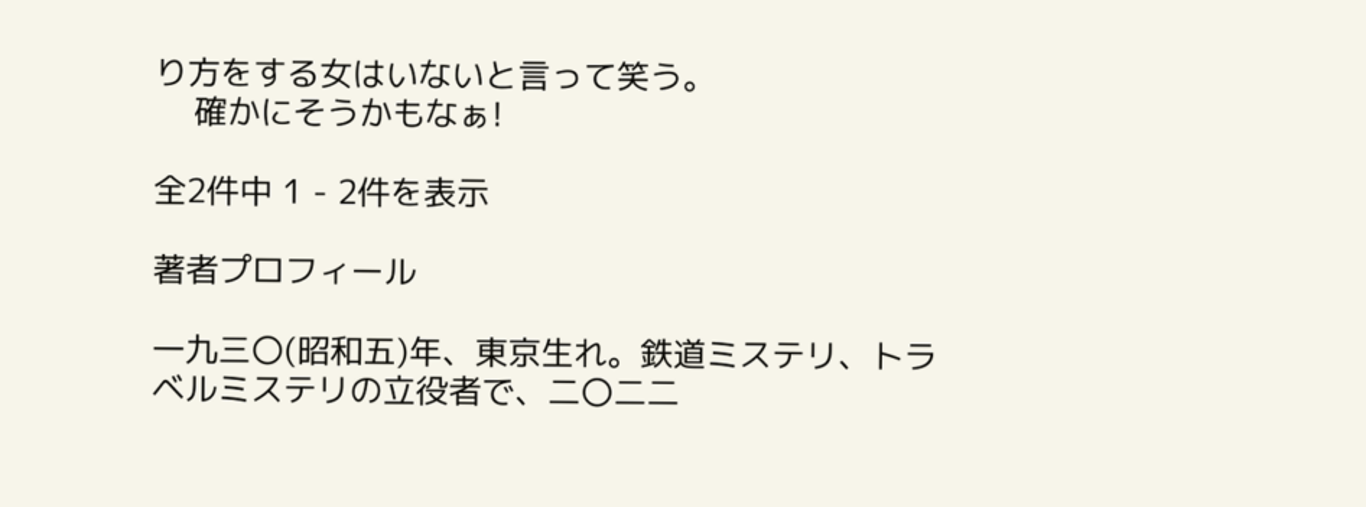り方をする女はいないと言って笑う。
    確かにそうかもなぁ!

全2件中 1 - 2件を表示

著者プロフィール

一九三〇(昭和五)年、東京生れ。鉄道ミステリ、トラベルミステリの立役者で、二〇二二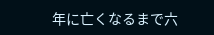年に亡くなるまで六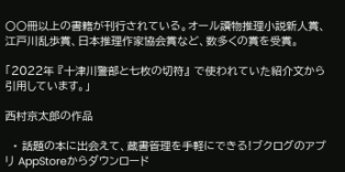〇〇冊以上の書籍が刊行されている。オール讀物推理小説新人賞、江戸川乱歩賞、日本推理作家協会賞など、数多くの賞を受賞。

「2022年 『十津川警部と七枚の切符』 で使われていた紹介文から引用しています。」

西村京太郎の作品

  • 話題の本に出会えて、蔵書管理を手軽にできる!ブクログのアプリ AppStoreからダウンロード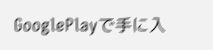GooglePlayで手に入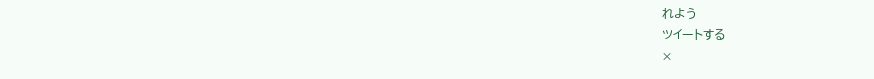れよう
ツイートする
×